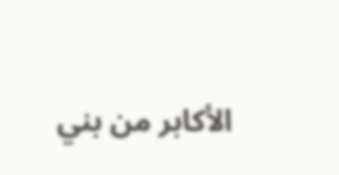الأكابر من بني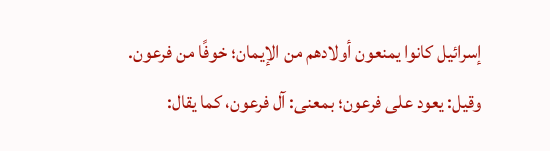إسرائيل كانوا يمنعون أولادهم من الإيمان؛ خوفًا من فرعون.
وقيل: يعود على فرعون؛ بمعنى: آل فرعون، كما يقال: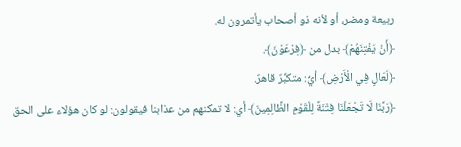ربيعة ومضر، أو لأنه ذو أصحاب يأتمرون له.
﴿أَنْ يَفْتِنَهُمْ﴾ بدل من ﴿فِرْعَوْنَ﴾.
﴿لَعَالٍ فِي الْأَرْضِ﴾ أيُّ: متكبِّرٌ قاهرٌ.
﴿رَبَّنَا لَا تَجْعَلْنَا فِتْنَةً لِلْقَوْمِ الظَّالِمِينَ﴾ أي: لا تمكنهم من عذابنا فيقولون: لو كان هؤلاء على الحق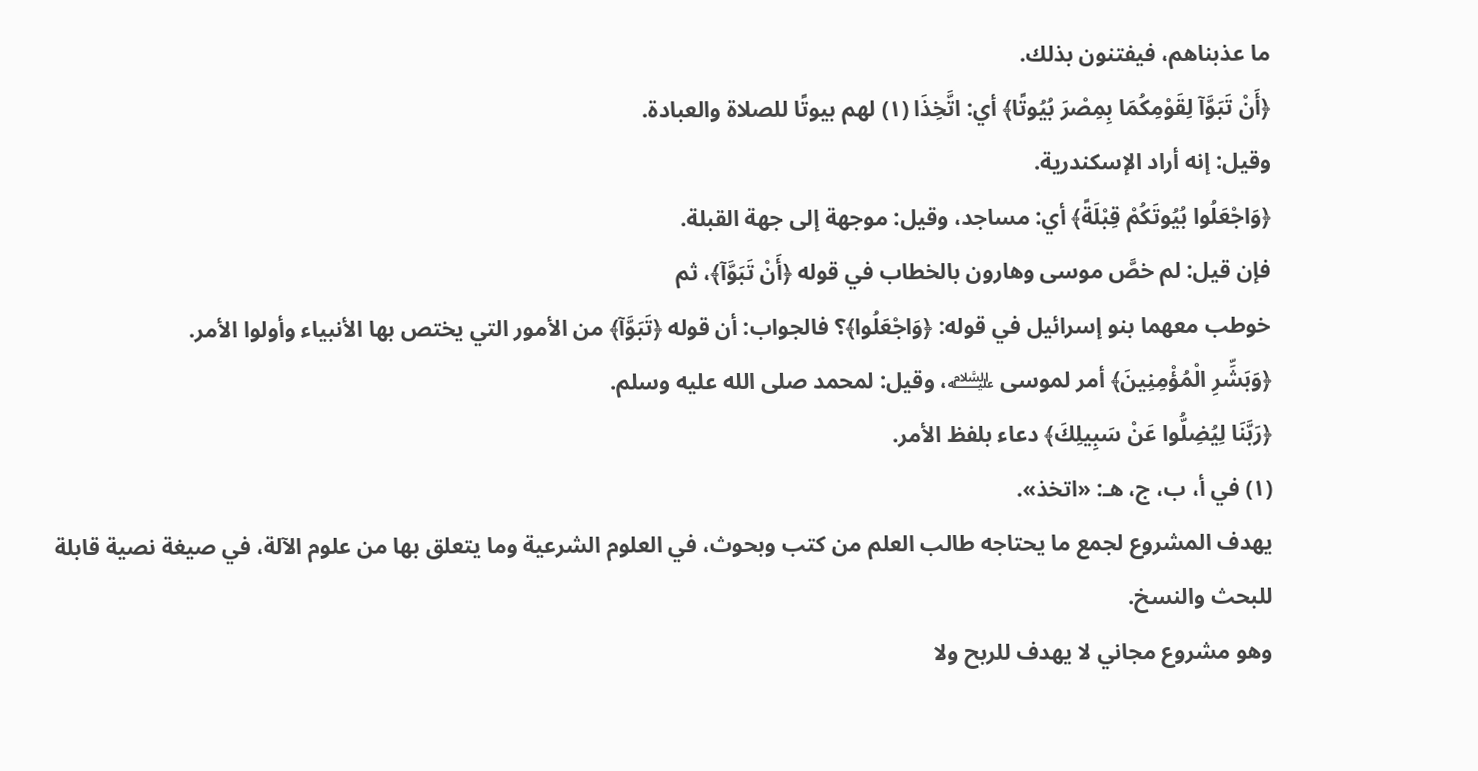ما عذبناهم، فيفتنون بذلك.
﴿أَنْ تَبَوَّآ لِقَوْمِكُمَا بِمِصْرَ بُيُوتًا﴾ أي: اتَّخِذَا (١) لهم بيوتًا للصلاة والعبادة.
وقيل: إنه أراد الإسكندرية.
﴿وَاجْعَلُوا بُيُوتَكُمْ قِبْلَةً﴾ أي: مساجد، وقيل: موجهة إلى جهة القبلة.
فإن قيل: لم خصَّ موسى وهارون بالخطاب في قوله ﴿أَنْ تَبَوَّآ﴾، ثم
خوطب معهما بنو إسرائيل في قوله: ﴿وَاجْعَلُوا﴾؟ فالجواب: أن قوله ﴿تَبَوَّآ﴾ من الأمور التي يختص بها الأنبياء وأولوا الأمر.
﴿وَبَشِّرِ الْمُؤْمِنِينَ﴾ أمر لموسى ﵇، وقيل: لمحمد صلى الله عليه وسلم.
﴿رَبَّنَا لِيُضِلُّوا عَنْ سَبِيلِكَ﴾ دعاء بلفظ الأمر.
(١) في أ، ب، ج، هـ: «اتخذ».
يهدف المشروع لجمع ما يحتاجه طالب العلم من كتب وبحوث، في العلوم الشرعية وما يتعلق بها من علوم الآلة، في صيغة نصية قابلة للبحث والنسخ.
وهو مشروع مجاني لا يهدف للربح ولا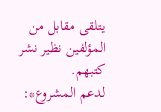يتلقى مقابل من المؤلفين نظير نشر كتبهم.
لدعم المشروع*: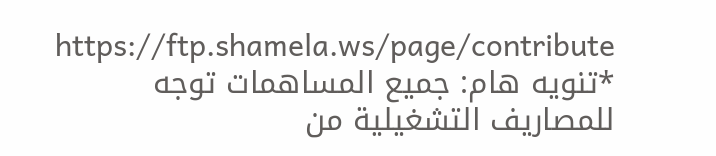https://ftp.shamela.ws/page/contribute
*تنويه هام: جميع المساهمات توجه للمصاريف التشغيلية من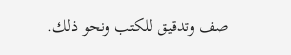صف وتدقيق للكتب ونحو ذلك.